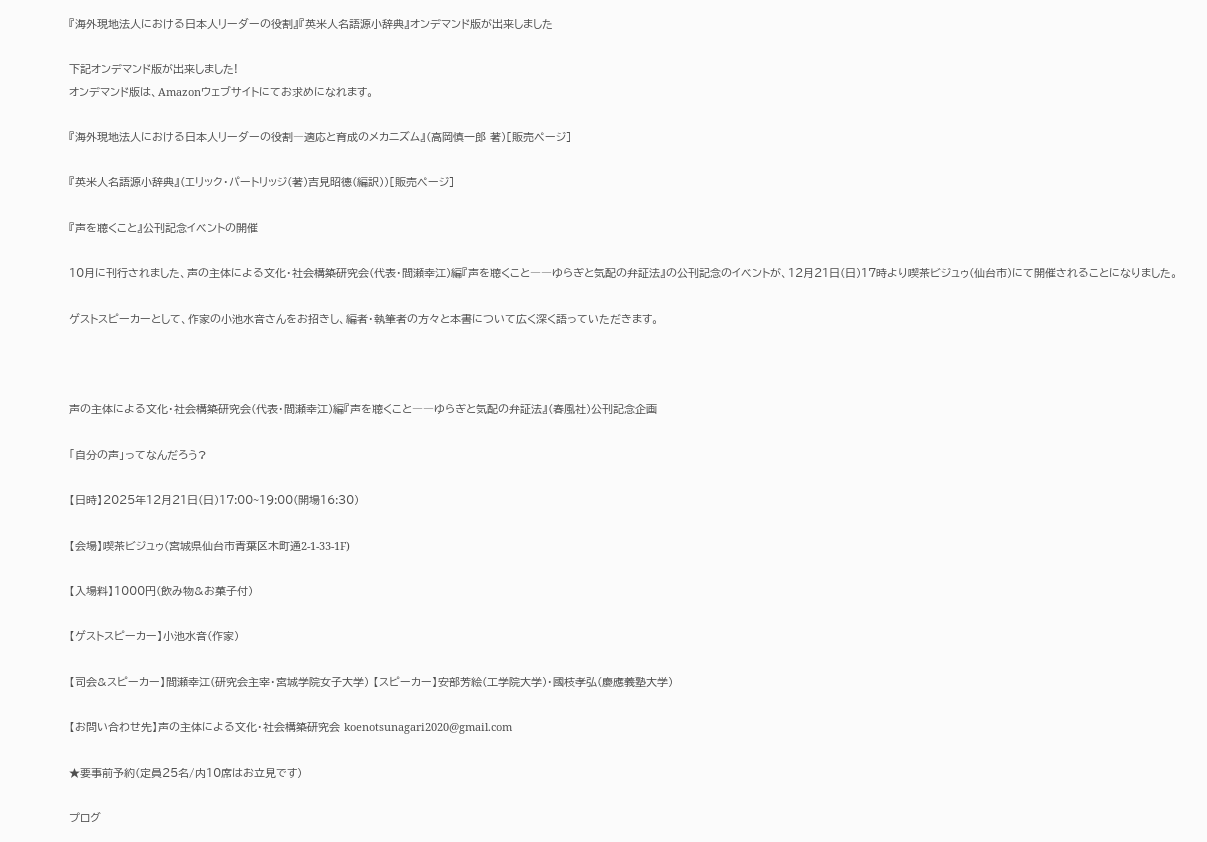『海外現地法人における日本人リーダーの役割』『英米人名語源小辞典』オンデマンド版が出来しました

下記オンデマンド版が出来しました!
オンデマンド版は、Amazonウェブサイトにてお求めになれます。

『海外現地法人における日本人リーダーの役割―適応と育成のメカニズム』(高岡慎一郎 著)[販売ページ]

『英米人名語源小辞典』(エリック・パートリッジ(著)吉見昭德(編訳))[販売ページ]

『声を聴くこと』公刊記念イベントの開催

10月に刊行されました、声の主体による文化・社会構築研究会(代表・間瀬幸江)編『声を聴くこと――ゆらぎと気配の弁証法』の公刊記念のイベントが、12月21日(日)17時より喫茶ビジュゥ(仙台市)にて開催されることになりました。

ゲストスピーカーとして、作家の小池水音さんをお招きし、編者・執筆者の方々と本書について広く深く語っていただきます。



声の主体による文化・社会構築研究会(代表・間瀬幸江)編『声を聴くこと――ゆらぎと気配の弁証法』(春風社)公刊記念企画

「自分の声」ってなんだろう?

【日時】2025年12月21日(日)17:00~19:00(開場16:30)

【会場】喫茶ビジュゥ(宮城県仙台市青葉区木町通2-1-33-1F)

【入場料】1000円(飲み物&お菓子付)

【ゲストスピーカー】小池水音(作家)

【司会&スピーカー】間瀬幸江(研究会主宰・宮城学院女子大学) 【スピーカー】安部芳絵(工学院大学)・國枝孝弘(慶應義塾大学)

【お問い合わせ先】声の主体による文化・社会構築研究会 koenotsunagari2020@gmail.com

★要事前予約(定員25名/内10席はお立見です)

プログ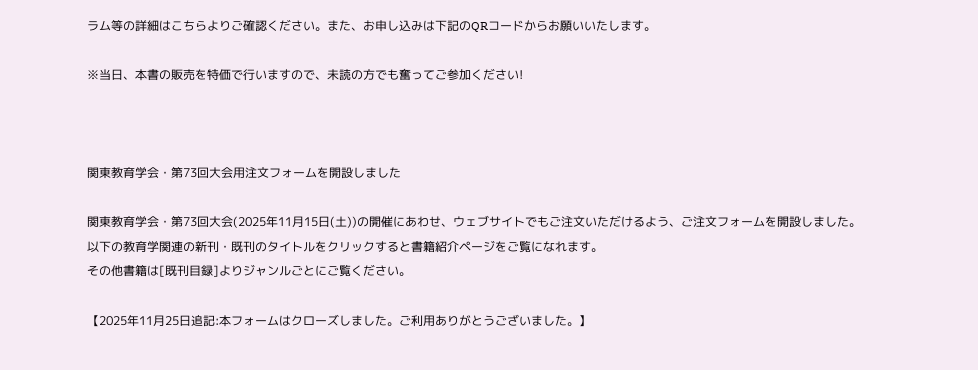ラム等の詳細はこちらよりご確認ください。また、お申し込みは下記のQRコードからお願いいたします。

※当日、本書の販売を特価で行いますので、未読の方でも奮ってご参加ください!



関東教育学会・第73回大会用注文フォームを開設しました

関東教育学会・第73回大会(2025年11月15日(土))の開催にあわせ、ウェブサイトでもご注文いただけるよう、ご注文フォームを開設しました。
以下の教育学関連の新刊・既刊のタイトルをクリックすると書籍紹介ページをご覧になれます。
その他書籍は[既刊目録]よりジャンルごとにご覧ください。

【2025年11月25日追記:本フォームはクローズしました。ご利用ありがとうございました。】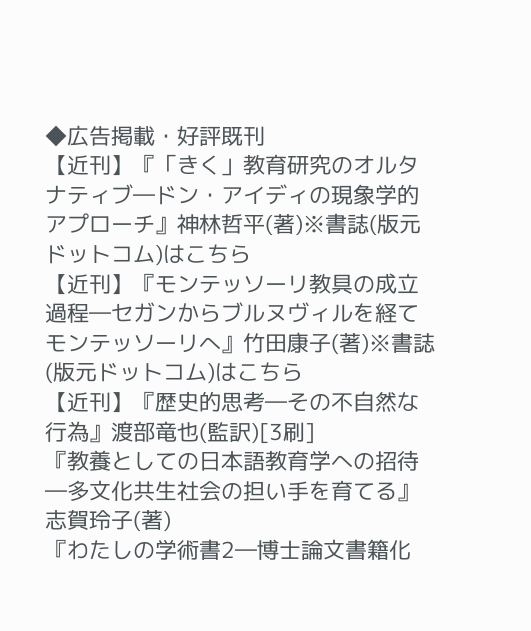◆広告掲載・好評既刊
【近刊】『「きく」教育研究のオルタナティブ―ドン・アイディの現象学的アプローチ』神林哲平(著)※書誌(版元ドットコム)はこちら
【近刊】『モンテッソーリ教具の成立過程―セガンからブルヌヴィルを経てモンテッソーリへ』竹田康子(著)※書誌(版元ドットコム)はこちら
【近刊】『歴史的思考―その不自然な行為』渡部竜也(監訳)[3刷]
『教養としての日本語教育学への招待―多文化共生社会の担い手を育てる』志賀玲子(著)
『わたしの学術書2―博士論文書籍化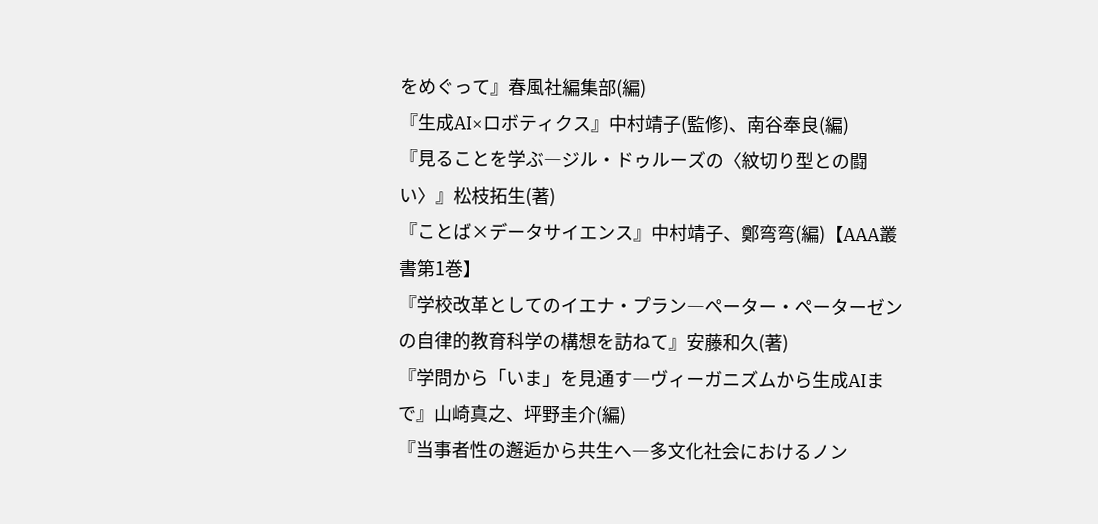をめぐって』春風社編集部(編)
『生成AI×ロボティクス』中村靖子(監修)、南谷奉良(編)
『見ることを学ぶ―ジル・ドゥルーズの〈紋切り型との闘い〉』松枝拓生(著)
『ことば×データサイエンス』中村靖子、鄭弯弯(編)【AAA叢書第1巻】
『学校改革としてのイエナ・プラン―ペーター・ペーターゼンの自律的教育科学の構想を訪ねて』安藤和久(著)
『学問から「いま」を見通す―ヴィーガニズムから生成AIまで』山崎真之、坪野圭介(編)
『当事者性の邂逅から共生へ―多文化社会におけるノン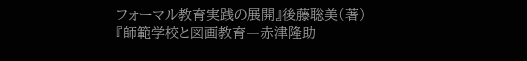フォーマル教育実践の展開』後藤聡美(著)
『師範学校と図画教育―赤津隆助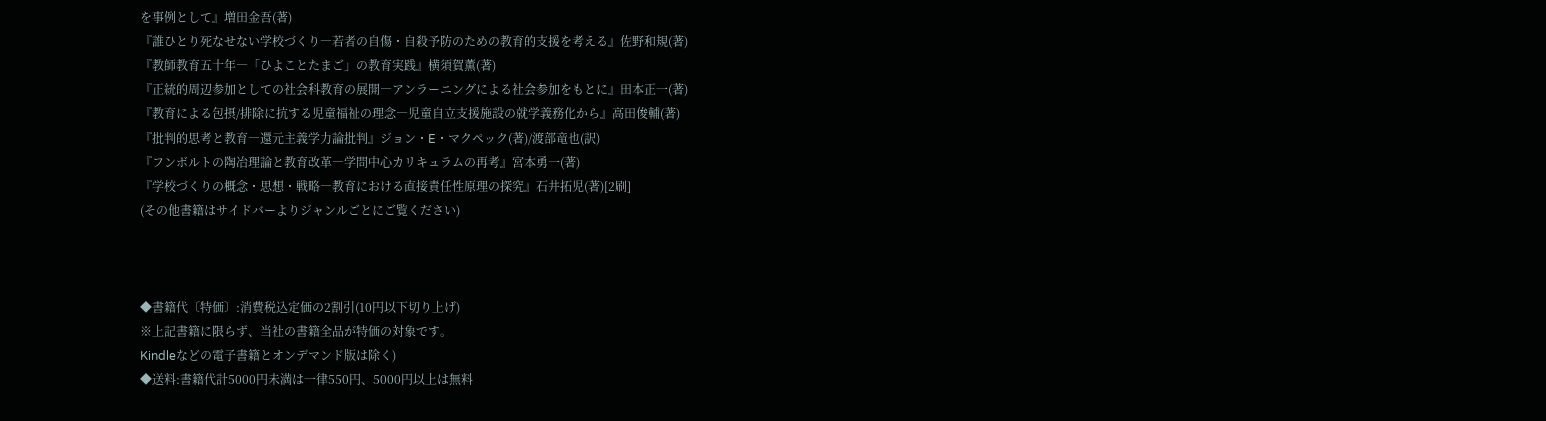を事例として』増田金吾(著)
『誰ひとり死なせない学校づくり―若者の自傷・自殺予防のための教育的支援を考える』佐野和規(著)
『教師教育五十年―「ひよことたまご」の教育実践』横須賀薫(著)
『正統的周辺参加としての社会科教育の展開―アンラーニングによる社会参加をもとに』田本正一(著)
『教育による包摂/排除に抗する児童福祉の理念―児童自立支援施設の就学義務化から』高田俊輔(著)
『批判的思考と教育―還元主義学力論批判』ジョン・E・マクペック(著)/渡部竜也(訳)
『フンボルトの陶冶理論と教育改革―学問中心カリキュラムの再考』宮本勇一(著)
『学校づくりの概念・思想・戦略―教育における直接責任性原理の探究』石井拓児(著)[2刷]
(その他書籍はサイドバーよりジャンルごとにご覧ください)



◆書籍代〔特価〕:消費税込定価の2割引(10円以下切り上げ)
※上記書籍に限らず、当社の書籍全品が特価の対象です。
Kindleなどの電子書籍とオンデマンド版は除く)
◆送料:書籍代計5000円未満は一律550円、5000円以上は無料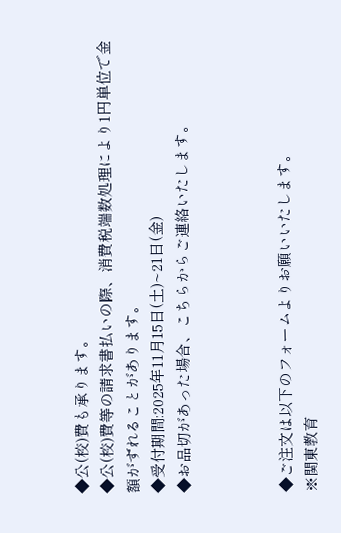◆公(校)費も承ります。
◆公(校)費等の請求書払いの際、消費税端数処理により1円単位で金額がずれることがあります。
◆受付期間:2025年11月15日(土)~21日(金)
◆お品切があった場合、こちらからご連絡いたします。



◆ご注文は以下のフォームよりお願いいたします。
※関東教育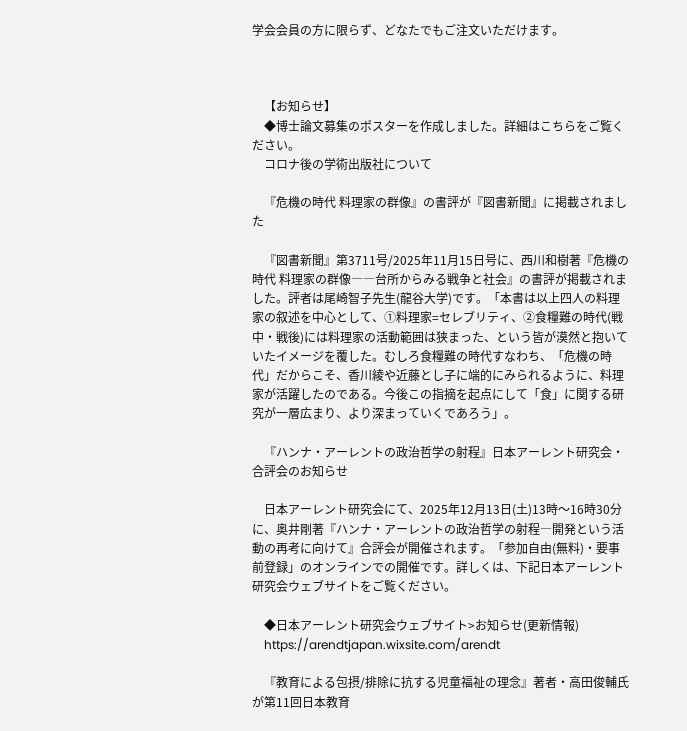学会会員の方に限らず、どなたでもご注文いただけます。



    【お知らせ】
    ◆博士論文募集のポスターを作成しました。詳細はこちらをご覧ください。
    コロナ後の学術出版社について

    『危機の時代 料理家の群像』の書評が『図書新聞』に掲載されました

    『図書新聞』第3711号/2025年11月15日号に、西川和樹著『危機の時代 料理家の群像――台所からみる戦争と社会』の書評が掲載されました。評者は尾崎智子先生(龍谷大学)です。「本書は以上四人の料理家の叙述を中心として、①料理家=セレブリティ、②食糧難の時代(戦中・戦後)には料理家の活動範囲は狭まった、という皆が漠然と抱いていたイメージを覆した。むしろ食糧難の時代すなわち、「危機の時代」だからこそ、香川綾や近藤とし子に端的にみられるように、料理家が活躍したのである。今後この指摘を起点にして「食」に関する研究が一層広まり、より深まっていくであろう」。

    『ハンナ・アーレントの政治哲学の射程』日本アーレント研究会・合評会のお知らせ

    日本アーレント研究会にて、2025年12月13日(土)13時〜16時30分に、奥井剛著『ハンナ・アーレントの政治哲学の射程―開発という活動の再考に向けて』合評会が開催されます。「参加自由(無料)・要事前登録」のオンラインでの開催です。詳しくは、下記日本アーレント研究会ウェブサイトをご覧ください。

    ◆日本アーレント研究会ウェブサイト>お知らせ(更新情報)
    https://arendtjapan.wixsite.com/arendt

    『教育による包摂/排除に抗する児童福祉の理念』著者・高田俊輔氏が第11回日本教育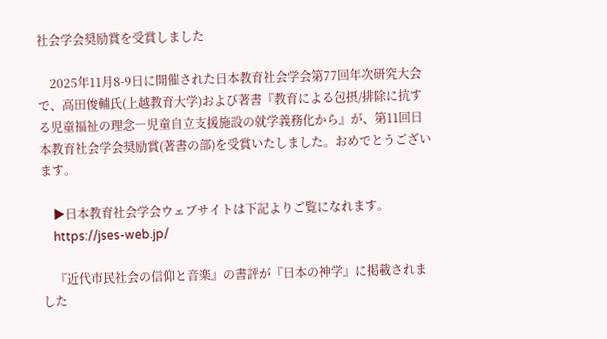社会学会奨励賞を受賞しました

    2025年11月8-9日に開催された日本教育社会学会第77回年次研究大会で、高田俊輔氏(上越教育大学)および著書『教育による包摂/排除に抗する児童福祉の理念―児童自立支援施設の就学義務化から』が、第11回日本教育社会学会奨励賞(著書の部)を受賞いたしました。おめでとうございます。

    ▶日本教育社会学会ウェブサイトは下記よりご覧になれます。
    https://jses-web.jp/

    『近代市民社会の信仰と音楽』の書評が『日本の神学』に掲載されました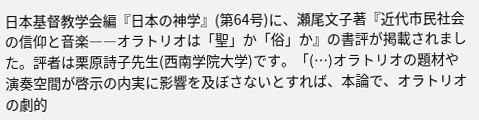日本基督教学会編『日本の神学』(第64号)に、瀬尾文子著『近代市民社会の信仰と音楽――オラトリオは「聖」か「俗」か』の書評が掲載されました。評者は栗原詩子先生(西南学院大学)です。「(…)オラトリオの題材や演奏空間が啓示の内実に影響を及ぼさないとすれば、本論で、オラトリオの劇的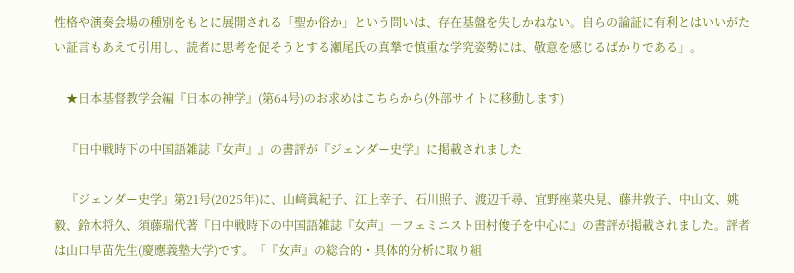性格や演奏会場の種別をもとに展開される「聖か俗か」という問いは、存在基盤を失しかねない。自らの論証に有利とはいいがたい証言もあえて引用し、読者に思考を促そうとする瀬尾氏の真摯で慎重な学究姿勢には、敬意を感じるばかりである」。

    ★日本基督教学会編『日本の神学』(第64号)のお求めはこちらから(外部サイトに移動します)

    『日中戦時下の中国語雑誌『女声』』の書評が『ジェンダー史学』に掲載されました

    『ジェンダー史学』第21号(2025年)に、山﨑眞紀子、江上幸子、石川照子、渡辺千尋、宜野座菜央見、藤井敦子、中山文、姚毅、鈴木将久、須藤瑞代著『日中戦時下の中国語雑誌『女声』―フェミニスト田村俊子を中心に』の書評が掲載されました。評者は山口早苗先生(慶應義塾大学)です。「『女声』の総合的・具体的分析に取り組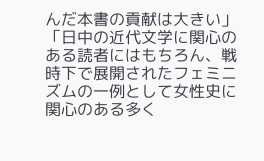んだ本書の貢献は大きい」「日中の近代文学に関心のある読者にはもちろん、戦時下で展開されたフェミニズムの一例として女性史に関心のある多く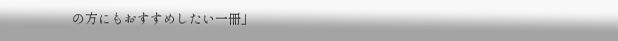の方にもおすすめしたい一冊」